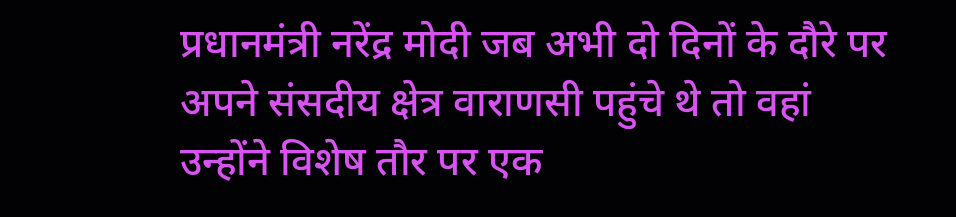प्रधानमंत्री नरेंद्र मोदी जब अभी दो दिनों के दौरे पर अपने संसदीय क्षेत्र वाराणसी पहुंचे थे तो वहां उन्होंने विशेष तौर पर एक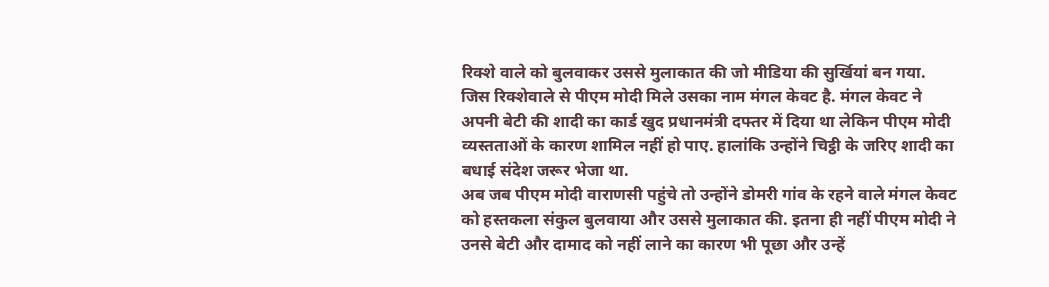रिक्शे वाले को बुलवाकर उससे मुलाकात की जो मीडिया की सुर्खियां बन गया.
जिस रिक्शेवाले से पीएम मोदी मिले उसका नाम मंगल केवट है. मंगल केवट ने अपनी बेटी की शादी का कार्ड खुद प्रधानमंत्री दफ्तर में दिया था लेकिन पीएम मोदी व्यस्तताओं के कारण शामिल नहीं हो पाए. हालांकि उन्होंने चिट्ठी के जरिए शादी का बधाई संदेश जरूर भेजा था.
अब जब पीएम मोदी वाराणसी पहुंचे तो उन्होंने डोमरी गांव के रहने वाले मंगल केवट को हस्तकला संकुल बुलवाया और उससे मुलाकात की. इतना ही नहीं पीएम मोदी ने उनसे बेटी और दामाद को नहीं लाने का कारण भी पूछा और उन्हें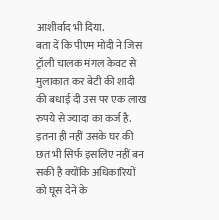आशीर्वाद भी दिया.
बता दें कि पीएम मोदी ने जिस ट्रॉली चालक मंगल केवट से मुलाकात कर बेटी की शादी की बधाई दी उस पर एक लाख रुपये से ज्यादा का कर्ज है. इतना ही नहीं उसके घर की छत भी सिर्फ इसलिए नहीं बन सकी है क्योंकि अधिकारियों को घूस देने के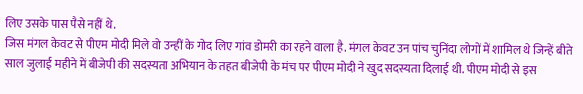लिए उसके पास पैसे नहीं थे.
जिस मंगल केवट से पीएम मोदी मिले वो उन्हीं के गोद लिए गांव डोमरी का रहने वाला है. मंगल केवट उन पांच चुनिंदा लोगों में शामिल थे जिन्हें बीते साल जुलाई महीने में बीजेपी की सदस्यता अभियान के तहत बीजेपी के मंच पर पीएम मोदी ने खुद सदस्यता दिलाई थी. पीएम मोदी से इस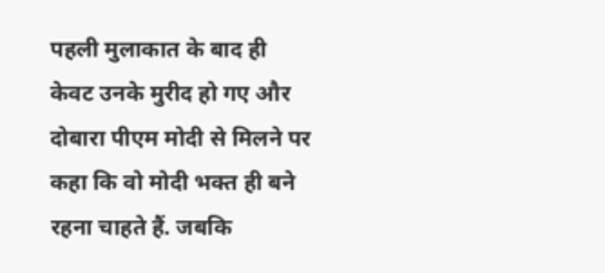पहली मुलाकात के बाद ही केवट उनके मुरीद हो गए और दोबारा पीएम मोदी से मिलने पर कहा कि वो मोदी भक्त ही बने रहना चाहते हैं. जबकि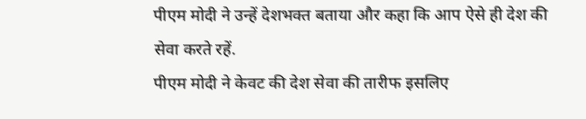पीएम मोदी ने उन्हें देशभक्त बताया और कहा कि आप ऐसे ही देश की सेवा करते रहें.
पीएम मोदी ने केवट की देश सेवा की तारीफ इसलिए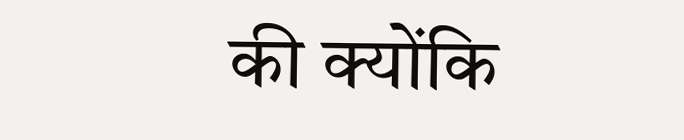की क्योंकि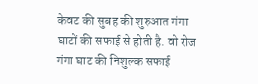केवट की सुबह की शुरुआत गंगा घाटों की सफाई से होती है. वो रोज गंगा घाट की निशुल्क सफाई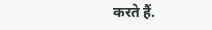करते हैं.